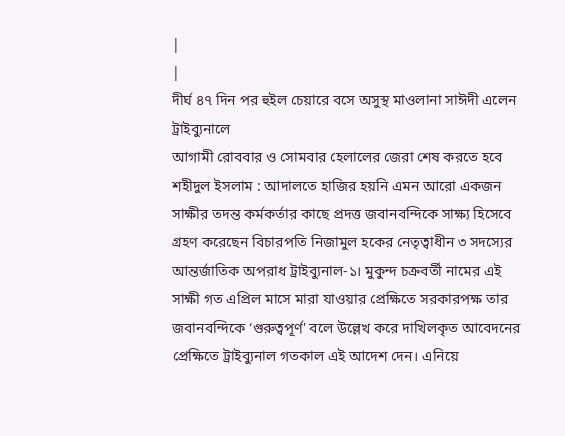|
|
দীর্ঘ ৪৭ দিন পর হুইল চেয়ারে বসে অসুস্থ মাওলানা সাঈদী এলেন ট্রাইব্যুনালে
আগামী রোববার ও সোমবার হেলালের জেরা শেষ করতে হবে
শহীদুল ইসলাম : আদালতে হাজির হয়নি এমন আরো একজন সাক্ষীর তদন্ত কর্মকর্তার কাছে প্রদত্ত জবানবন্দিকে সাক্ষ্য হিসেবে গ্রহণ করেছেন বিচারপতি নিজামুল হকের নেতৃত্বাধীন ৩ সদস্যের আন্তর্জাতিক অপরাধ ট্রাইব্যুনাল-১। মুকুন্দ চক্রবর্তী নামের এই সাক্ষী গত এপ্রিল মাসে মারা যাওয়ার প্রেক্ষিতে সরকারপক্ষ তার জবানবন্দিকে ‘গুরুত্বপূর্ণ' বলে উল্লেখ করে দাখিলকৃত আবেদনের প্রেক্ষিতে ট্রাইব্যুনাল গতকাল এই আদেশ দেন। এনিয়ে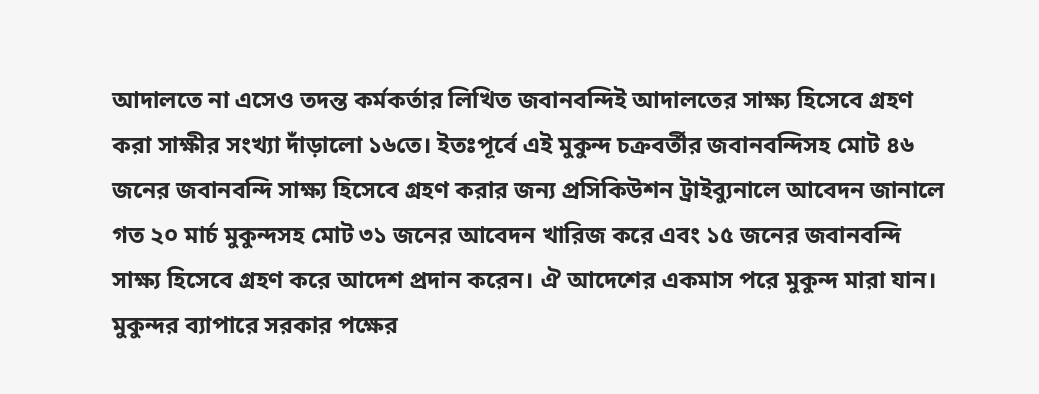আদালতে না এসেও তদন্ত কর্মকর্তার লিখিত জবানবন্দিই আদালতের সাক্ষ্য হিসেবে গ্রহণ করা সাক্ষীর সংখ্যা দাঁড়ালো ১৬তে। ইতঃপূর্বে এই মুকুন্দ চক্রবর্তীর জবানবন্দিসহ মোট ৪৬ জনের জবানবন্দি সাক্ষ্য হিসেবে গ্রহণ করার জন্য প্রসিকিউশন ট্রাইব্যুনালে আবেদন জানালে গত ২০ মার্চ মুকুন্দসহ মোট ৩১ জনের আবেদন খারিজ করে এবং ১৫ জনের জবানবন্দি সাক্ষ্য হিসেবে গ্রহণ করে আদেশ প্রদান করেন। ঐ আদেশের একমাস পরে মুকুন্দ মারা যান। মুকুন্দর ব্যাপারে সরকার পক্ষের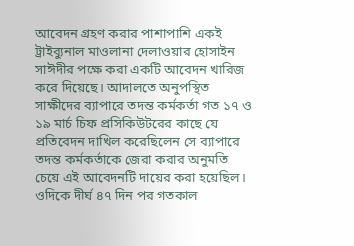আবেদন গ্রহণ করার পাশাপাশি একই ট্রাইব্যুনাল মাওলানা দেলাওয়ার হোসাইন সাঈদীর পক্ষে করা একটি আবেদন খারিজ করে দিয়েছে। আদালতে অনুপস্থিত সাক্ষীদের ব্যাপারে তদন্ত কর্মকর্তা গত ১৭ ও ১৯ মার্চ চিফ প্রসিকিউটরের কাছে যে প্রতিবেদন দাখিল করেছিলেন সে ব্যাপারে তদন্ত কর্মকর্তাকে জেরা করার অনুমতি চেয়ে এই আবেদনটি দায়ের করা হয়েছিল। ওদিকে দীর্ঘ ৪৭ দিন পর গতকাল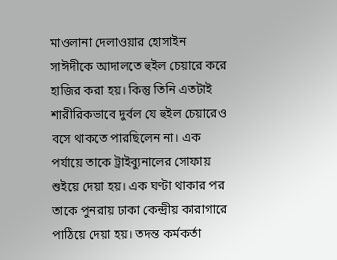মাওলানা দেলাওয়ার হোসাইন সাঈদীকে আদালতে হুইল চেয়ারে করে হাজির করা হয়। কিন্তু তিনি এতটাই শারীরিকভাবে দুর্বল যে হুইল চেয়ারেও বসে থাকতে পারছিলেন না। এক পর্যায়ে তাকে ট্রাইব্যুনালের সোফায় শুইয়ে দেয়া হয়। এক ঘণ্টা থাকার পর তাকে পুনরায় ঢাকা কেন্দ্রীয় কারাগারে পাঠিয়ে দেয়া হয়। তদন্ত কর্মকর্তা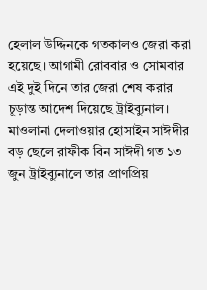হেলাল উদ্দিনকে গতকালও জেরা করা হয়েছে। আগামী রোববার ও সোমবার এই দুই দিনে তার জেরা শেষ করার চূড়ান্ত আদেশ দিয়েছে ট্রাইব্যুনাল।
মাওলানা দেলাওয়ার হোসাইন সাঈদীর বড় ছেলে রাফীক বিন সাঈদী গত ১৩ জুন ট্রাইব্যুনালে তার প্রাণপ্রিয়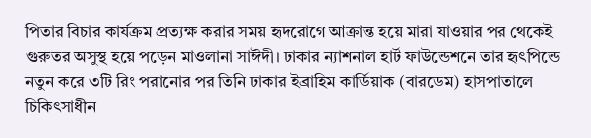পিতার বিচার কার্যক্রম প্রত্যক্ষ করার সময় হৃদরোগে আক্রান্ত হয়ে মারা যাওয়ার পর থেকেই গুরুতর অসুস্থ হয়ে পড়েন মাওলানা সাঈদী। ঢাকার ন্যাশনাল হার্ট ফাউন্ডেশনে তার হৃৎপিন্ডে নতুন করে ৩টি রিং পরানোর পর তিনি ঢাকার ইব্রাহিম কার্ডিয়াক (বারডেম) হাসপাতালে চিকিৎসাধীন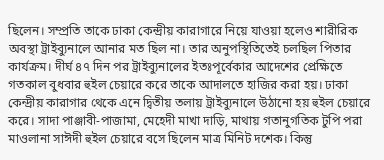ছিলেন। সম্প্রতি তাকে ঢাকা কেন্দ্রীয় কারাগারে নিয়ে যাওয়া হলেও শারীরিক অবস্থা ট্রাইব্যুনালে আনার মত ছিল না। তার অনুপস্থিতিতেই চলছিল পিতার কার্যক্রম। দীর্ঘ ৪৭ দিন পর ট্রাইব্যুনালের ইতঃপূর্বেকার আদেশের প্রেক্ষিতে গতকাল বুধবার হুইল চেয়ারে করে তাকে আদালতে হাজির করা হয়। ঢাকা কেন্দ্রীয় কারাগার থেকে এনে দ্বিতীয় তলায় ট্রাইব্যুনালে উঠানো হয় হুইল চেয়ারে করে। সাদা পাঞ্জাবী-পাজামা, মেহেদী মাখা দাড়ি, মাথায় গতানুগতিক টুপি পরা মাওলানা সাঈদী হুইল চেয়ারে বসে ছিলেন মাত্র মিনিট দশেক। কিন্তু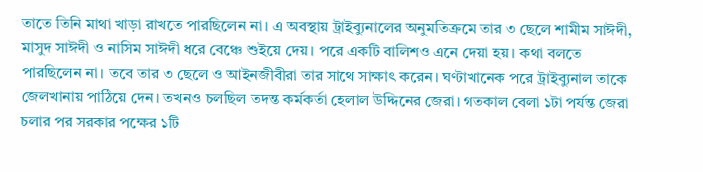তাতে তিনি মাথা খাড়া রাখতে পারছিলেন না। এ অবস্থায় ট্রাইব্যুনালের অনুমতিক্রমে তার ৩ ছেলে শামীম সাঈদী, মাসুদ সাঈদী ও নাসিম সাঈদী ধরে বেঞ্চে শুইয়ে দেয়। পরে একটি বালিশও এনে দেয়া হয়। কথা বলতে পারছিলেন না। তবে তার ৩ ছেলে ও আইনজীবীরা তার সাথে সাক্ষাৎ করেন। ঘণ্টাখানেক পরে ট্রাইব্যুনাল তাকে জেলখানায় পাঠিয়ে দেন। তখনও চলছিল তদন্ত কর্মকর্তা হেলাল উদ্দিনের জেরা। গতকাল বেলা ১টা পর্যন্ত জেরা চলার পর সরকার পক্ষের ১টি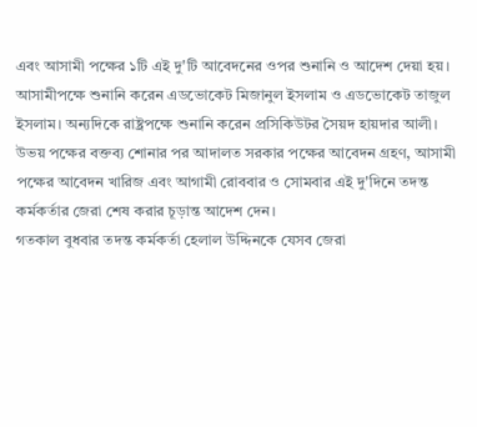এবং আসামী পক্ষের ১টি এই দু'টি আবেদনের ওপর শুনানি ও আদেশ দেয়া হয়। আসামীপক্ষে শুনানি করেন এডভোকেট মিজানুল ইসলাম ও এডভোকেট তাজুল ইসলাম। অন্যদিকে রাষ্ট্রপক্ষে শুনানি করেন প্রসিকিউটর সৈয়দ হায়দার আলী। উভয় পক্ষের বক্তব্য শোনার পর আদালত সরকার পক্ষের আবেদন গ্রহণ, আসামী পক্ষের আবেদন খারিজ এবং আগামী রোববার ও সোমবার এই দু'দিনে তদন্ত কর্মকর্তার জেরা শেষ করার চূড়ান্ত আদেশ দেন।
গতকাল বুধবার তদন্ত কর্মকর্তা হেলাল উদ্দিনকে যেসব জেরা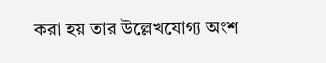করা হয় তার উল্লেখযোগ্য অংশ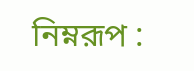নিম্নরূপ :